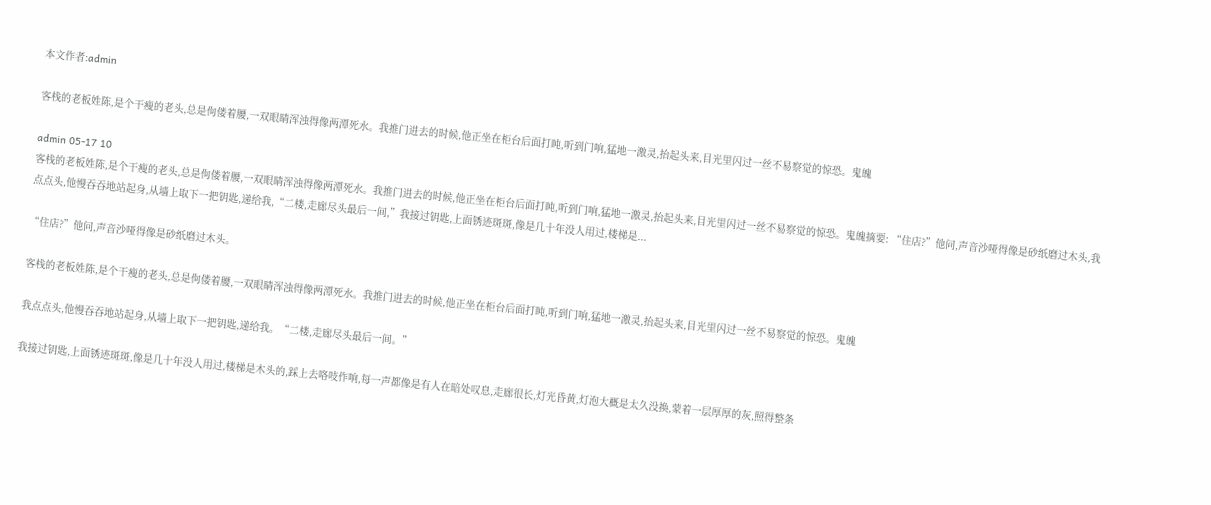本文作者:admin

客栈的老板姓陈,是个干瘦的老头,总是佝偻着腰,一双眼睛浑浊得像两潭死水。我推门进去的时候,他正坐在柜台后面打盹,听到门响,猛地一激灵,抬起头来,目光里闪过一丝不易察觉的惊恐。鬼魄

admin 05-17 10
客栈的老板姓陈,是个干瘦的老头,总是佝偻着腰,一双眼睛浑浊得像两潭死水。我推门进去的时候,他正坐在柜台后面打盹,听到门响,猛地一激灵,抬起头来,目光里闪过一丝不易察觉的惊恐。鬼魄摘要: “住店?”他问,声音沙哑得像是砂纸磨过木头,我点点头,他慢吞吞地站起身,从墙上取下一把钥匙,递给我,“二楼,走廊尽头最后一间,”我接过钥匙,上面锈迹斑斑,像是几十年没人用过,楼梯是...

“住店?”他问,声音沙哑得像是砂纸磨过木头。

客栈的老板姓陈,是个干瘦的老头,总是佝偻着腰,一双眼睛浑浊得像两潭死水。我推门进去的时候,他正坐在柜台后面打盹,听到门响,猛地一激灵,抬起头来,目光里闪过一丝不易察觉的惊恐。鬼魄

我点点头,他慢吞吞地站起身,从墙上取下一把钥匙,递给我。“二楼,走廊尽头最后一间。”

我接过钥匙,上面锈迹斑斑,像是几十年没人用过,楼梯是木头的,踩上去咯吱作响,每一声都像是有人在暗处叹息,走廊很长,灯光昏黄,灯泡大概是太久没换,蒙着一层厚厚的灰,照得整条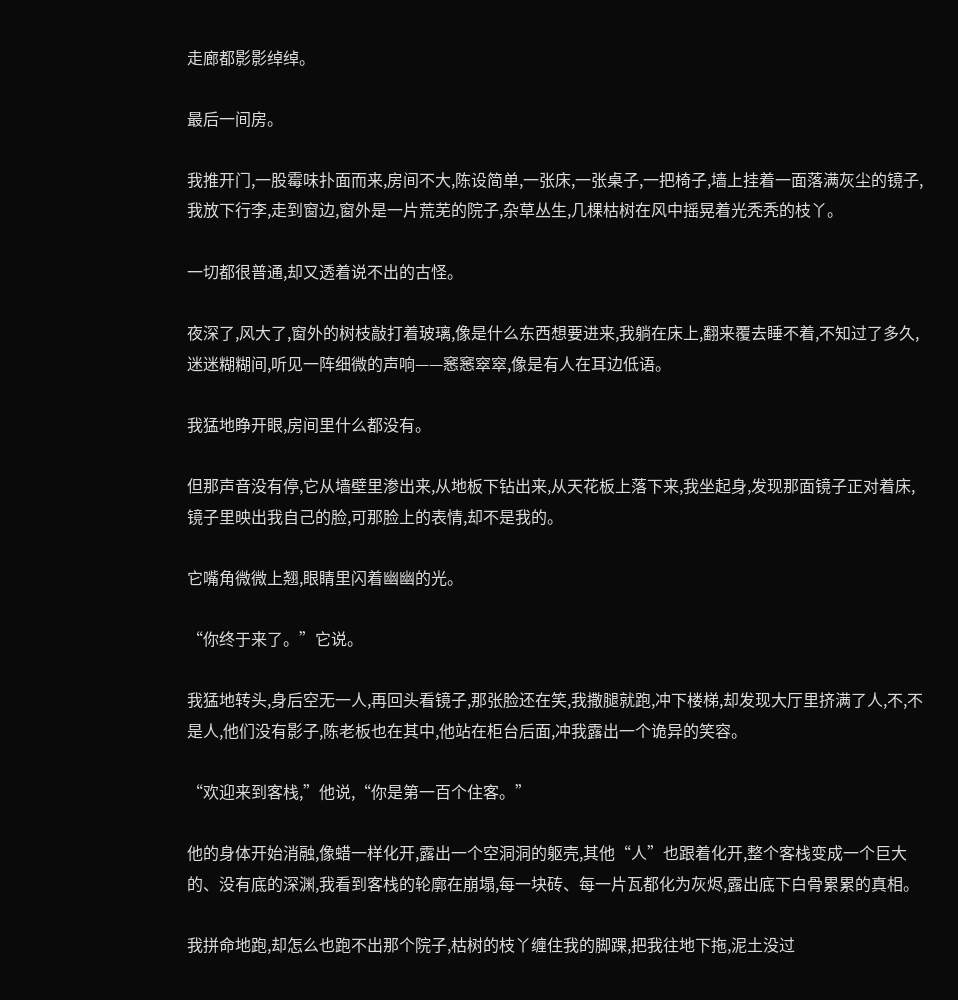走廊都影影绰绰。

最后一间房。

我推开门,一股霉味扑面而来,房间不大,陈设简单,一张床,一张桌子,一把椅子,墙上挂着一面落满灰尘的镜子,我放下行李,走到窗边,窗外是一片荒芜的院子,杂草丛生,几棵枯树在风中摇晃着光秃秃的枝丫。

一切都很普通,却又透着说不出的古怪。

夜深了,风大了,窗外的树枝敲打着玻璃,像是什么东西想要进来,我躺在床上,翻来覆去睡不着,不知过了多久,迷迷糊糊间,听见一阵细微的声响——窸窸窣窣,像是有人在耳边低语。

我猛地睁开眼,房间里什么都没有。

但那声音没有停,它从墙壁里渗出来,从地板下钻出来,从天花板上落下来,我坐起身,发现那面镜子正对着床,镜子里映出我自己的脸,可那脸上的表情,却不是我的。

它嘴角微微上翘,眼睛里闪着幽幽的光。

“你终于来了。”它说。

我猛地转头,身后空无一人,再回头看镜子,那张脸还在笑,我撒腿就跑,冲下楼梯,却发现大厅里挤满了人,不,不是人,他们没有影子,陈老板也在其中,他站在柜台后面,冲我露出一个诡异的笑容。

“欢迎来到客栈,”他说,“你是第一百个住客。”

他的身体开始消融,像蜡一样化开,露出一个空洞洞的躯壳,其他“人”也跟着化开,整个客栈变成一个巨大的、没有底的深渊,我看到客栈的轮廓在崩塌,每一块砖、每一片瓦都化为灰烬,露出底下白骨累累的真相。

我拼命地跑,却怎么也跑不出那个院子,枯树的枝丫缠住我的脚踝,把我往地下拖,泥土没过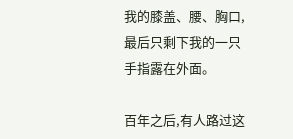我的膝盖、腰、胸口,最后只剩下我的一只手指露在外面。

百年之后,有人路过这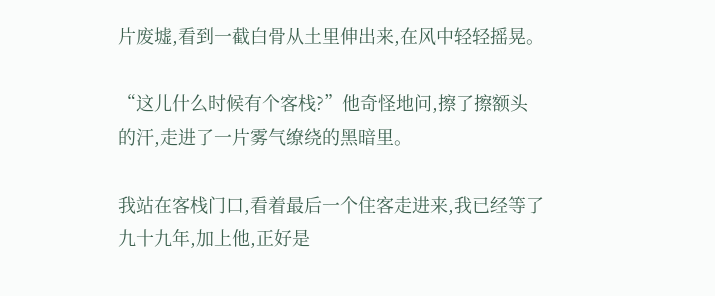片废墟,看到一截白骨从土里伸出来,在风中轻轻摇晃。

“这儿什么时候有个客栈?”他奇怪地问,擦了擦额头的汗,走进了一片雾气缭绕的黑暗里。

我站在客栈门口,看着最后一个住客走进来,我已经等了九十九年,加上他,正好是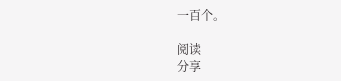一百个。

阅读
分享